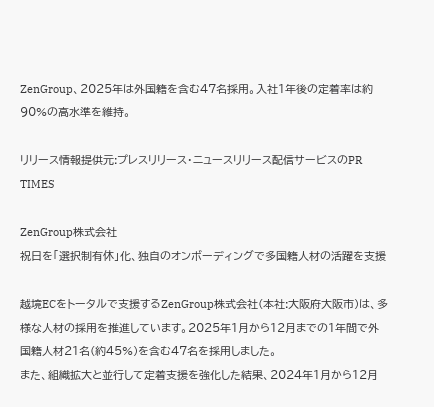ZenGroup、2025年は外国籍を含む47名採用。入社1年後の定着率は約90%の高水準を維持。

リリース情報提供元:プレスリリース・ニュースリリース配信サービスのPR TIMES

ZenGroup株式会社
祝日を「選択制有休」化、独自のオンボーディングで多国籍人材の活躍を支援

越境ECをトータルで支援するZenGroup株式会社(本社:大阪府大阪市)は、多様な人材の採用を推進しています。2025年1月から12月までの1年間で外国籍人材21名(約45%)を含む47名を採用しました。
また、組織拡大と並行して定着支援を強化した結果、2024年1月から12月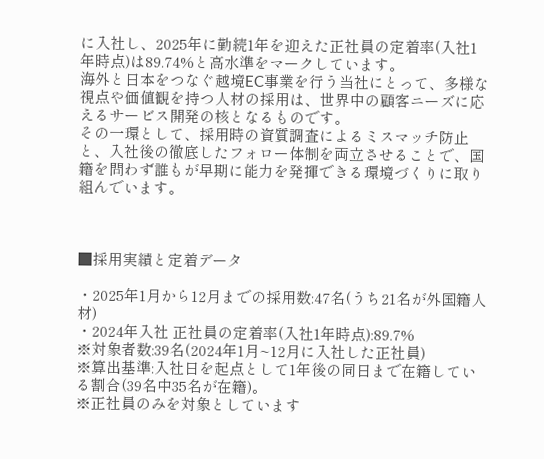に入社し、2025年に勤続1年を迎えた正社員の定着率(入社1年時点)は89.74%と高水準をマークしています。
海外と日本をつなぐ越境EC事業を行う当社にとって、多様な視点や価値観を持つ人材の採用は、世界中の顧客ニーズに応えるサービス開発の核となるものです。
その一環として、採用時の資質調査によるミスマッチ防止と、入社後の徹底したフォロー体制を両立させることで、国籍を問わず誰もが早期に能力を発揮できる環境づくりに取り組んでいます。



■採用実績と定着データ

・2025年1月から12月までの採用数:47名(うち21名が外国籍人材)
・2024年入社 正社員の定着率(入社1年時点):89.7%
※対象者数:39名(2024年1月~12月に入社した正社員)
※算出基準:入社日を起点として1年後の同日まで在籍している割合(39名中35名が在籍)。
※正社員のみを対象としています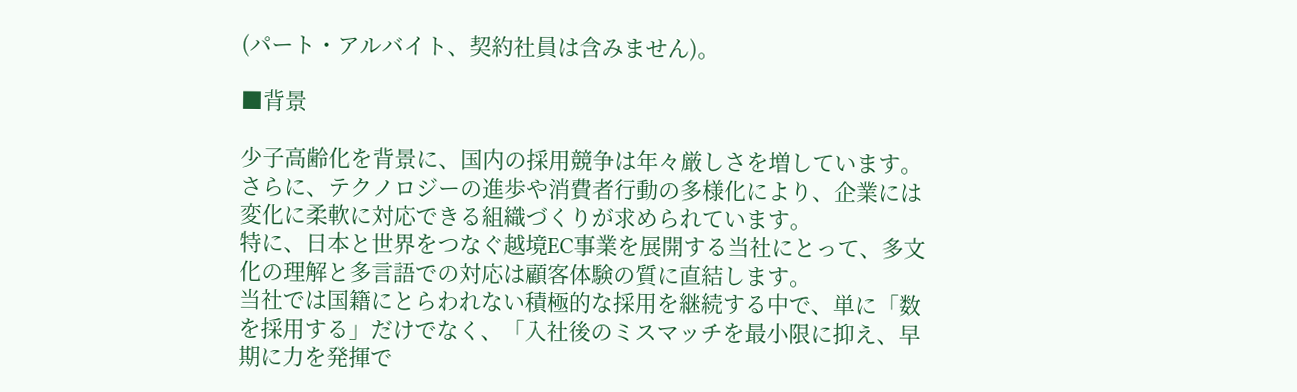(パート・アルバイト、契約社員は含みません)。

■背景

少子高齢化を背景に、国内の採用競争は年々厳しさを増しています。さらに、テクノロジーの進歩や消費者行動の多様化により、企業には変化に柔軟に対応できる組織づくりが求められています。
特に、日本と世界をつなぐ越境EC事業を展開する当社にとって、多文化の理解と多言語での対応は顧客体験の質に直結します。
当社では国籍にとらわれない積極的な採用を継続する中で、単に「数を採用する」だけでなく、「入社後のミスマッチを最小限に抑え、早期に力を発揮で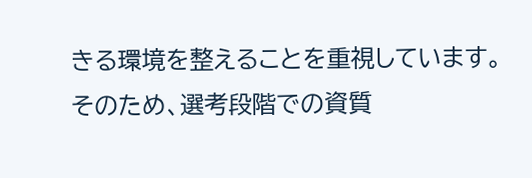きる環境を整えることを重視しています。
そのため、選考段階での資質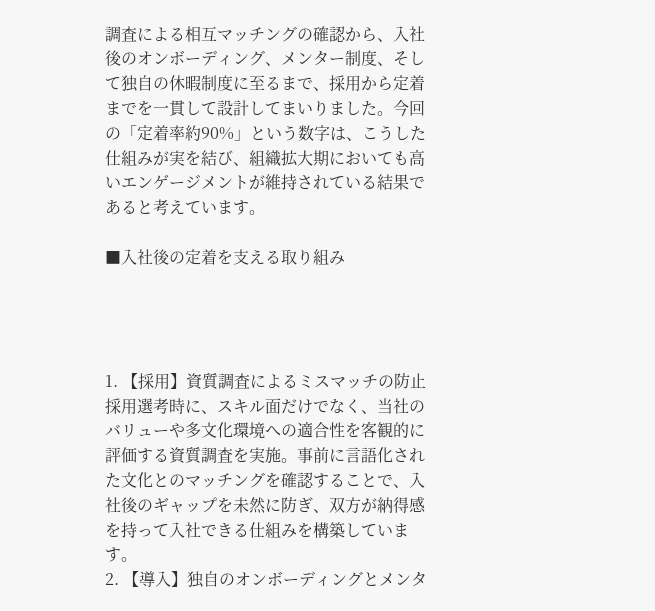調査による相互マッチングの確認から、入社後のオンボーディング、メンター制度、そして独自の休暇制度に至るまで、採用から定着までを一貫して設計してまいりました。今回の「定着率約90%」という数字は、こうした仕組みが実を結び、組織拡大期においても高いエンゲージメントが維持されている結果であると考えています。

■入社後の定着を支える取り組み




1. 【採用】資質調査によるミスマッチの防止
採用選考時に、スキル面だけでなく、当社のバリューや多文化環境への適合性を客観的に評価する資質調査を実施。事前に言語化された文化とのマッチングを確認することで、入社後のギャップを未然に防ぎ、双方が納得感を持って入社できる仕組みを構築しています。
2. 【導入】独自のオンボーディングとメンタ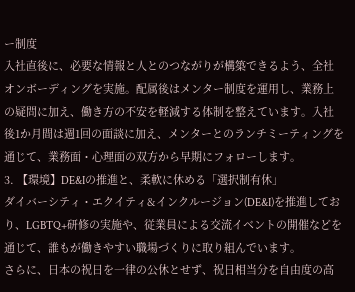ー制度
入社直後に、必要な情報と人とのつながりが構築できるよう、全社オンボーディングを実施。配属後はメンター制度を運用し、業務上の疑問に加え、働き方の不安を軽減する体制を整えています。入社後1か月間は週1回の面談に加え、メンターとのランチミーティングを通じて、業務面・心理面の双方から早期にフォローします。
3. 【環境】DE&Iの推進と、柔軟に休める「選択制有休」
ダイバーシティ・エクイティ&インクルージョン(DE&I)を推進しており、LGBTQ+研修の実施や、従業員による交流イベントの開催などを通じて、誰もが働きやすい職場づくりに取り組んでいます。
さらに、日本の祝日を一律の公休とせず、祝日相当分を自由度の高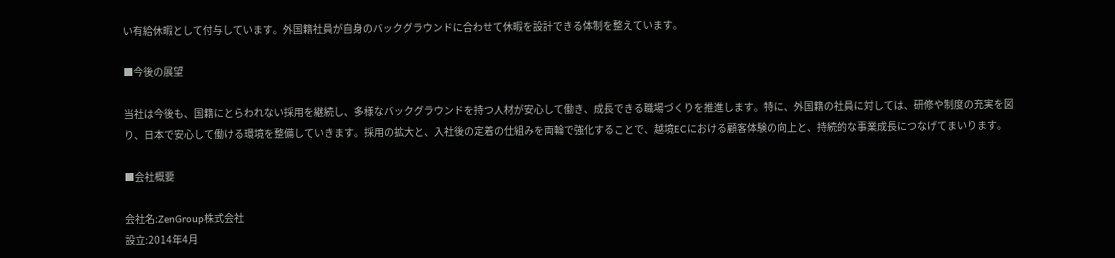い有給休暇として付与しています。外国籍社員が自身のバックグラウンドに合わせて休暇を設計できる体制を整えています。

■今後の展望

当社は今後も、国籍にとらわれない採用を継続し、多様なバックグラウンドを持つ人材が安心して働き、成長できる職場づくりを推進します。特に、外国籍の社員に対しては、研修や制度の充実を図り、日本で安心して働ける環境を整備していきます。採用の拡大と、入社後の定着の仕組みを両輪で強化することで、越境ECにおける顧客体験の向上と、持続的な事業成長につなげてまいります。

■会社概要

会社名:ZenGroup株式会社
設立:2014年4月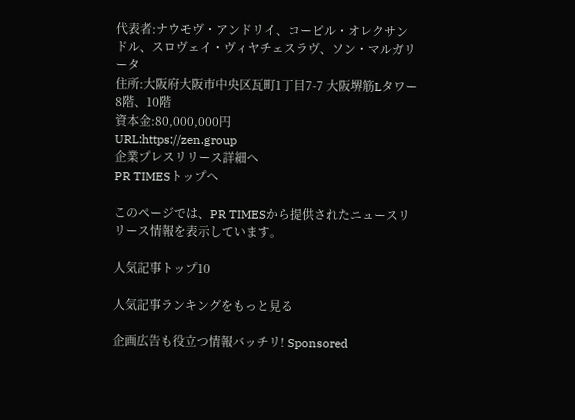代表者:ナウモヴ・アンドリイ、コーピル・オレクサンドル、スロヴェイ・ヴィヤチェスラヴ、ソン・マルガリータ
住所:大阪府大阪市中央区瓦町1丁目7-7 大阪堺筋Lタワー8階、10階
資本金:80,000,000円
URL:https://zen.group
企業プレスリリース詳細へ
PR TIMESトップへ

このページでは、PR TIMESから提供されたニュースリリース情報を表示しています。

人気記事トップ10

人気記事ランキングをもっと見る

企画広告も役立つ情報バッチリ! Sponsored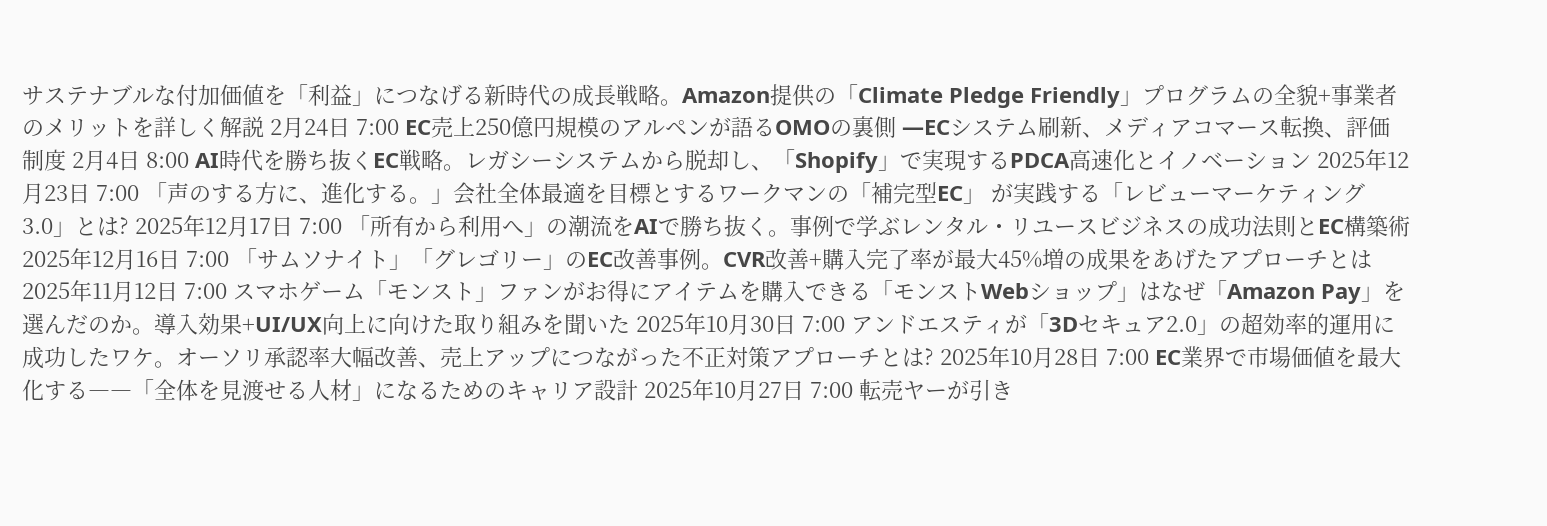サステナブルな付加価値を「利益」につなげる新時代の成長戦略。Amazon提供の「Climate Pledge Friendly」プログラムの全貌+事業者のメリットを詳しく解説 2月24日 7:00 EC売上250億円規模のアルペンが語るOMOの裏側 ―ECシステム刷新、メディアコマース転換、評価制度 2月4日 8:00 AI時代を勝ち抜くEC戦略。レガシーシステムから脱却し、「Shopify」で実現するPDCA高速化とイノベーション 2025年12月23日 7:00 「声のする方に、進化する。」会社全体最適を目標とするワークマンの「補完型EC」 が実践する「レビューマーケティング3.0」とは? 2025年12月17日 7:00 「所有から利用へ」の潮流をAIで勝ち抜く。事例で学ぶレンタル・リユースビジネスの成功法則とEC構築術 2025年12月16日 7:00 「サムソナイト」「グレゴリー」のEC改善事例。CVR改善+購入完了率が最大45%増の成果をあげたアプローチとは 2025年11月12日 7:00 スマホゲーム「モンスト」ファンがお得にアイテムを購入できる「モンストWebショップ」はなぜ「Amazon Pay」を選んだのか。導入効果+UI/UX向上に向けた取り組みを聞いた 2025年10月30日 7:00 アンドエスティが「3Dセキュア2.0」の超効率的運用に成功したワケ。オーソリ承認率大幅改善、売上アップにつながった不正対策アプローチとは? 2025年10月28日 7:00 EC業界で市場価値を最大化する――「全体を見渡せる人材」になるためのキャリア設計 2025年10月27日 7:00 転売ヤーが引き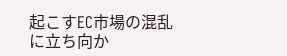起こすEC市場の混乱に立ち向か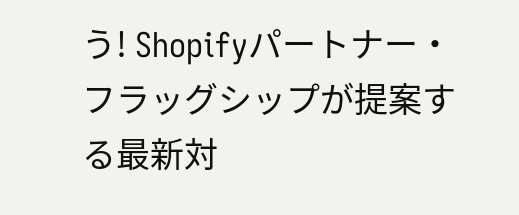う! Shopifyパートナー・フラッグシップが提案する最新対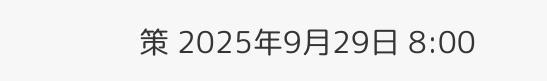策 2025年9月29日 8:00